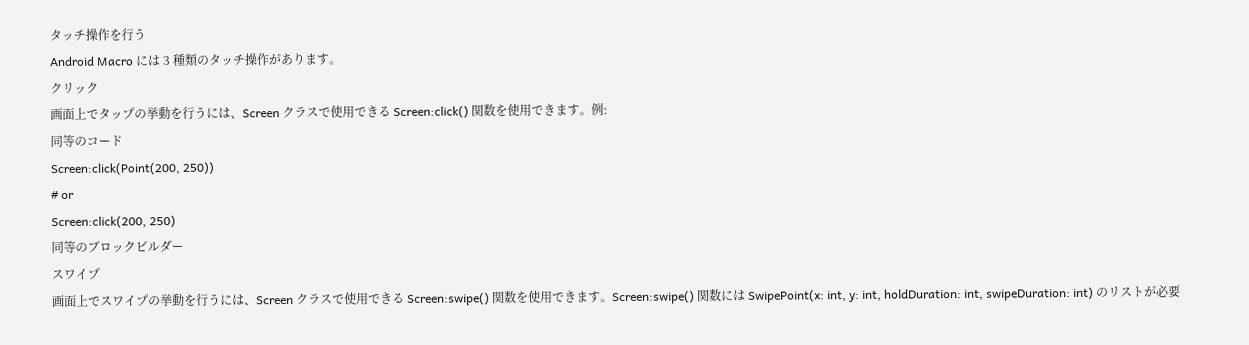タッチ操作を行う
Android Macro には 3 種類のタッチ操作があります。
クリック
画面上でタップの挙動を行うには、Screen クラスで使用できる Screen:click() 関数を使用できます。例:
同等のコード
Screen:click(Point(200, 250))
# or
Screen:click(200, 250)
同等のブロックビルダー
スワイプ
画面上でスワイプの挙動を行うには、Screen クラスで使用できる Screen:swipe() 関数を使用できます。Screen:swipe() 関数には SwipePoint(x: int, y: int, holdDuration: int, swipeDuration: int) のリストが必要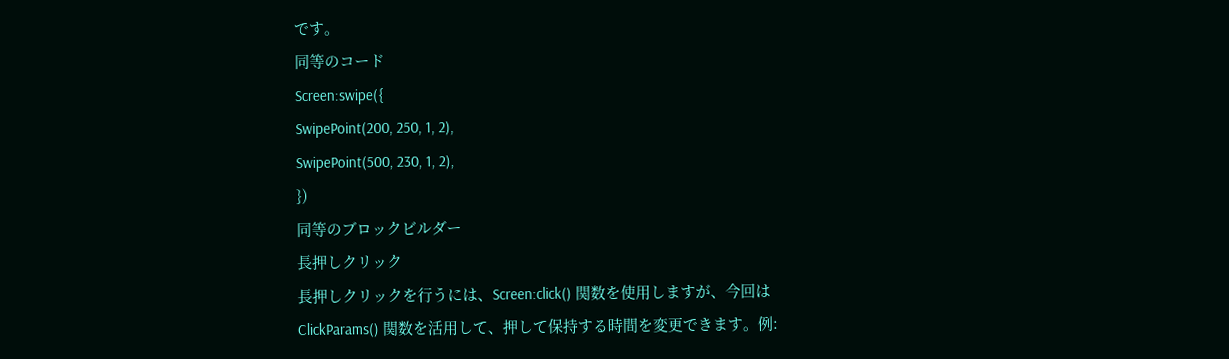です。
同等のコード
Screen:swipe({
SwipePoint(200, 250, 1, 2),
SwipePoint(500, 230, 1, 2),
})
同等のブロックビルダー
長押しクリック
長押しクリックを行うには、Screen:click() 関数を使用しますが、今回は ClickParams() 関数を活用して、押して保持する時間を変更できます。例: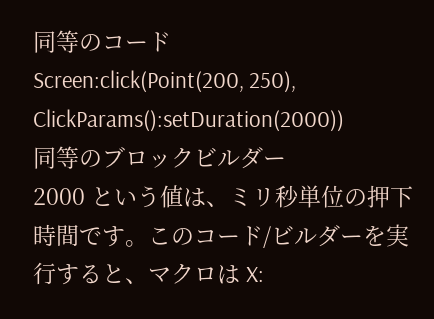同等のコード
Screen:click(Point(200, 250), ClickParams():setDuration(2000))
同等のブロックビルダー
2000 という値は、ミリ秒単位の押下時間です。このコード/ビルダーを実行すると、マクロは X: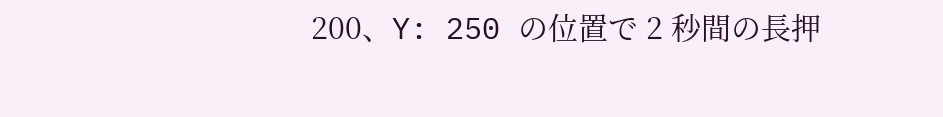200、Y: 250 の位置で 2 秒間の長押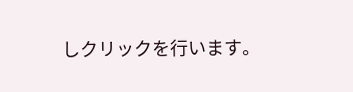しクリックを行います。